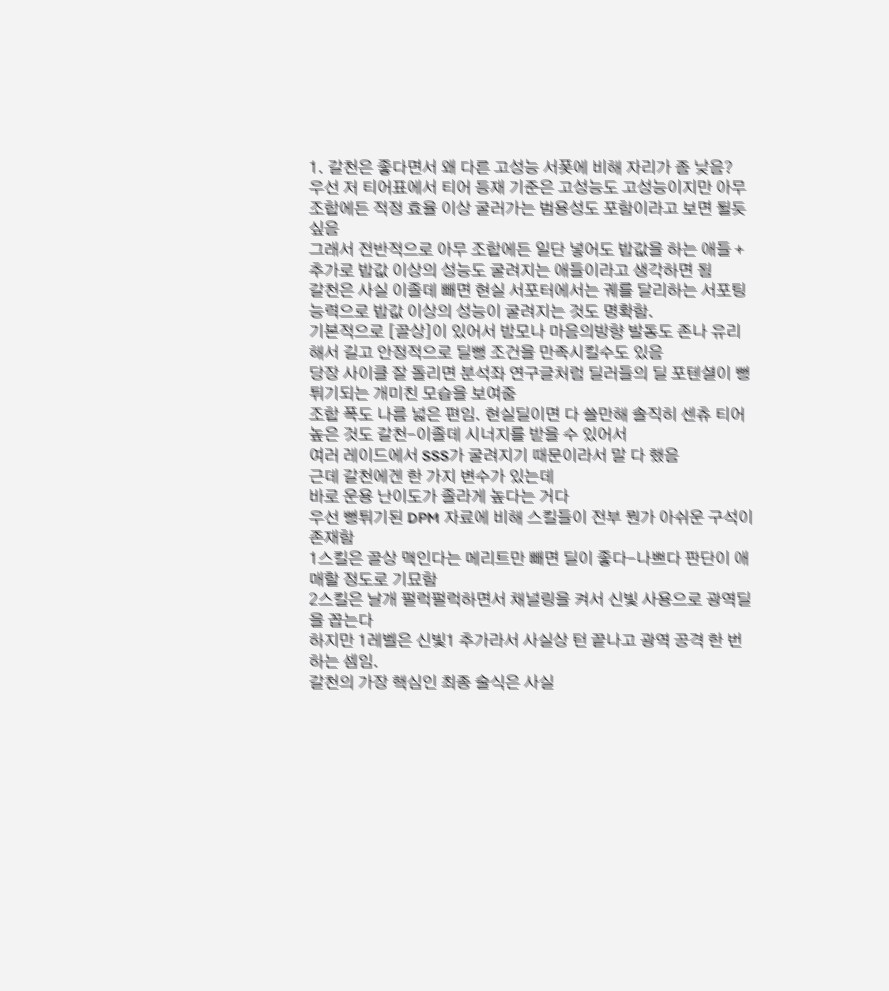1. 갈천은 좋다면서 왜 다른 고성능 서폿에 비해 자리가 좀 낮음?
우선 저 티어표에서 티어 등재 기준은 고성능도 고성능이지만 아무 조합에든 적정 효율 이상 굴러가는 범용성도 포함이라고 보면 될듯 싶음
그래서 전반적으로 아무 조합에든 일단 넣어도 밥값을 하는 애들 + 추가로 밥값 이상의 성능도 굴려지는 애들이라고 생각하면 됨
갈천은 사실 이졸데 빼면 현실 서포터에서는 궤를 달리하는 서포팅 능력으로 밥값 이상의 성능이 굴려지는 것도 명확함.
기본적으로 [골상]이 있어서 밤모나 마음의방향 발동도 존나 유리해서 길고 안정적으로 딜뻥 조건을 만족시킬수도 있음
당장 사이클 잘 돌리면 분석좌 연구글처럼 딜러들의 딜 포텐셜이 뻥튀기되는 개미친 모습을 보여줌
조합 폭도 나름 넓은 편임. 현실딜이면 다 쓸만해 솔직히 센츄 티어 높은 것도 갈천-이졸데 시너지를 받을 수 있어서
여러 레이드에서 SSS가 굴려지기 때문이라서 말 다 했음
근데 갈천에겐 한 가지 변수가 있는데
바로 운용 난이도가 졸라게 높다는 거다
우선 뻥튀기된 DPM 자료에 비해 스킬들이 전부 뭔가 아쉬운 구석이 존재함
1스킬은 골상 맥인다는 메리트만 빼면 딜이 좋다-나쁘다 판단이 애매할 정도로 기묘함
2스킬은 날개 펄럭펄럭하면서 채널링을 켜서 신빛 사용으로 광역딜을 꼽는다
하지만 1레벨은 신빛1 추가라서 사실상 턴 끝나고 광역 공격 한 번 하는 셈임.
갈천의 가장 핵심인 최종 술식은 사실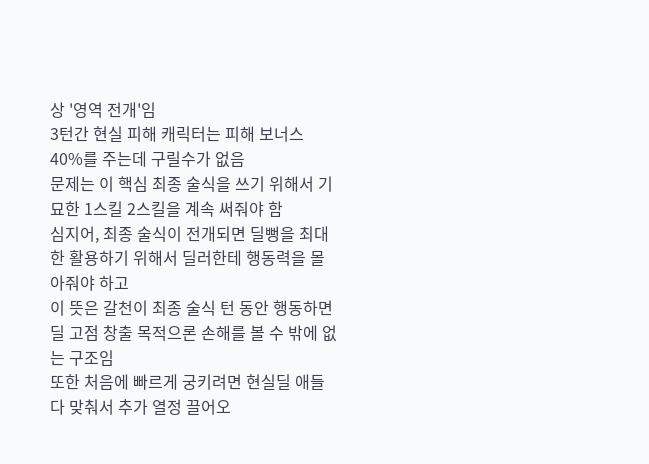상 '영역 전개'임
3턴간 현실 피해 캐릭터는 피해 보너스 40%를 주는데 구릴수가 없음
문제는 이 핵심 최종 술식을 쓰기 위해서 기묘한 1스킬 2스킬을 계속 써줘야 함
심지어, 최종 술식이 전개되면 딜뻥을 최대한 활용하기 위해서 딜러한테 행동력을 몰아줘야 하고
이 뜻은 갈천이 최종 술식 턴 동안 행동하면 딜 고점 창출 목적으론 손해를 볼 수 밖에 없는 구조임
또한 처음에 빠르게 궁키려면 현실딜 애들 다 맞춰서 추가 열정 끌어오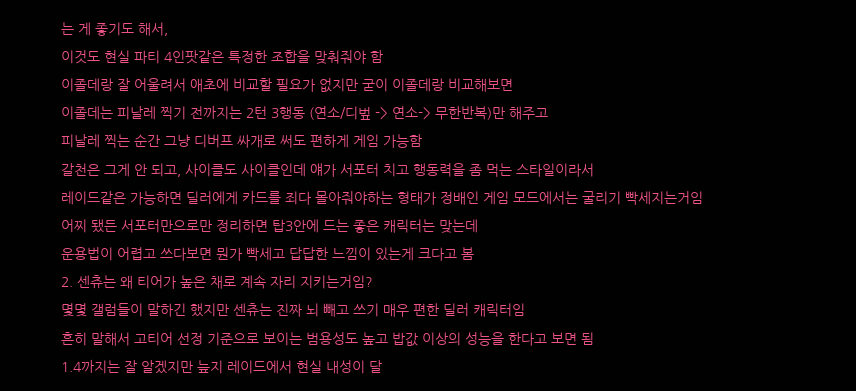는 게 좋기도 해서,
이것도 현실 파티 4인팟같은 특정한 조합을 맞춰줘야 함
이졸데랑 잘 어울려서 애초에 비교할 필요가 없지만 굳이 이졸데랑 비교해보면
이졸데는 피날레 찍기 전까지는 2턴 3행동 (연소/디벞 -> 연소-> 무한반복)만 해주고
피날레 찍는 순간 그냥 디버프 싸개로 써도 편하게 게임 가능함
갈천은 그게 안 되고, 사이클도 사이클인데 얘가 서포터 치고 행동력을 좀 먹는 스타일이라서
레이드같은 가능하면 딜러에게 카드를 죄다 몰아줘야하는 형태가 정배인 게임 모드에서는 굴리기 빡세지는거임
어찌 됐든 서포터만으로만 정리하면 탑3안에 드는 좋은 캐릭터는 맞는데
운용법이 어렵고 쓰다보면 뭔가 빡세고 답답한 느낌이 있는게 크다고 봄
2. 센츄는 왜 티어가 높은 채로 계속 자리 지키는거임?
몇몇 갤럼들이 말하긴 했지만 센츄는 진짜 뇌 빼고 쓰기 매우 편한 딜러 캐릭터임
흔히 말해서 고티어 선정 기준으로 보이는 범용성도 높고 밥값 이상의 성능을 한다고 보면 됨
1.4까지는 잘 알겠지만 늪지 레이드에서 현실 내성이 달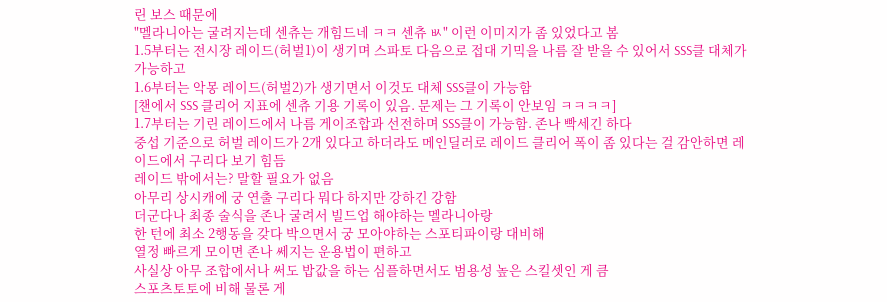린 보스 때문에
"멜라니아는 굴려지는데 센츄는 개힘드네 ㅋㅋ 센츄 ㅄ" 이런 이미지가 좀 있었다고 봄
1.5부터는 전시장 레이드(허벌1)이 생기며 스파토 다음으로 접대 기믹을 나름 잘 받을 수 있어서 SSS클 대체가 가능하고
1.6부터는 악몽 레이드(허벌2)가 생기면서 이것도 대체 SSS클이 가능함
[챈에서 SSS 클리어 지표에 센츄 기용 기록이 있음. 문제는 그 기록이 안보임 ㅋㅋㅋㅋ]
1.7부터는 기린 레이드에서 나름 게이조합과 선전하며 SSS클이 가능함. 존나 빡세긴 하다
중섭 기준으로 허벌 레이드가 2개 있다고 하더라도 메인딜러로 레이드 클리어 폭이 좀 있다는 걸 감안하면 레이드에서 구리다 보기 힘듬
레이드 밖에서는? 말할 필요가 없음
아무리 상시캐에 궁 연출 구리다 뭐다 하지만 강하긴 강함
더군다나 최종 술식을 존나 굴려서 빌드업 해야하는 멜라니아랑
한 턴에 최소 2행동을 갖다 박으면서 궁 모아야하는 스포티파이랑 대비해
열정 빠르게 모이면 존나 쎄지는 운용법이 편하고
사실상 아무 조합에서나 써도 밥값을 하는 심플하면서도 범용성 높은 스킬셋인 게 큼
스포츠토토에 비해 물론 게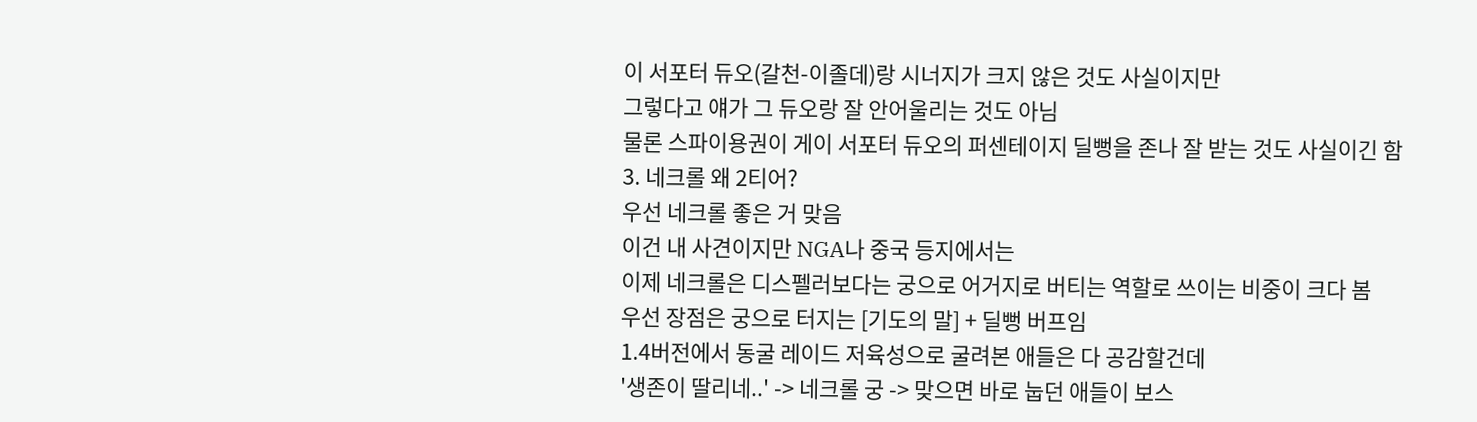이 서포터 듀오(갈천-이졸데)랑 시너지가 크지 않은 것도 사실이지만
그렇다고 얘가 그 듀오랑 잘 안어울리는 것도 아님
물론 스파이용권이 게이 서포터 듀오의 퍼센테이지 딜뻥을 존나 잘 받는 것도 사실이긴 함
3. 네크롤 왜 2티어?
우선 네크롤 좋은 거 맞음
이건 내 사견이지만 NGA나 중국 등지에서는
이제 네크롤은 디스펠러보다는 궁으로 어거지로 버티는 역할로 쓰이는 비중이 크다 봄
우선 장점은 궁으로 터지는 [기도의 말] + 딜뻥 버프임
1.4버전에서 동굴 레이드 저육성으로 굴려본 애들은 다 공감할건데
'생존이 딸리네..' -> 네크롤 궁 -> 맞으면 바로 눕던 애들이 보스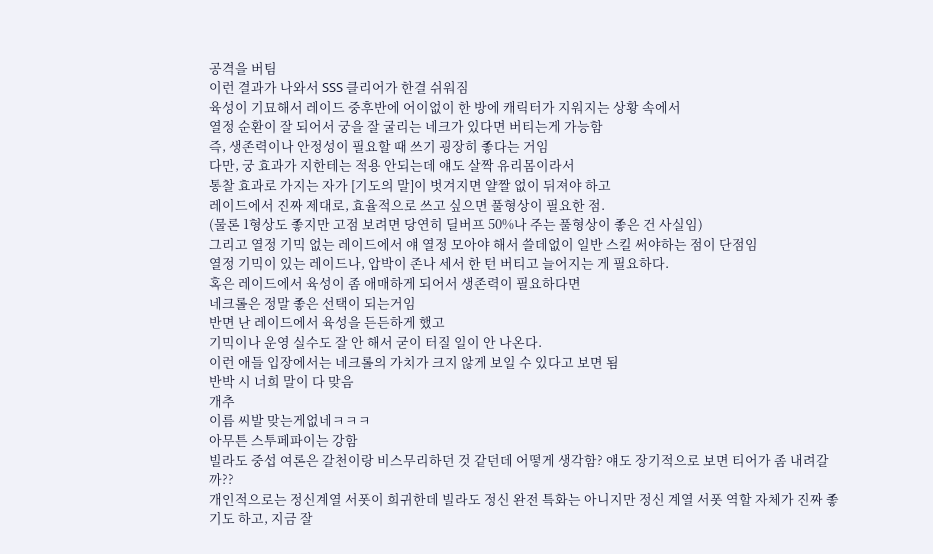공격을 버팀
이런 결과가 나와서 SSS 클리어가 한결 쉬워짐
육성이 기묘해서 레이드 중후반에 어이없이 한 방에 캐릭터가 지워지는 상황 속에서
열정 순환이 잘 되어서 궁을 잘 굴리는 네크가 있다면 버티는게 가능함
즉, 생존력이나 안정성이 필요할 때 쓰기 굉장히 좋다는 거임
다만, 궁 효과가 지한테는 적용 안되는데 얘도 살짝 유리몸이라서
통찰 효과로 가지는 자가 [기도의 말]이 벗겨지면 얄짤 없이 뒤져야 하고
레이드에서 진짜 제대로, 효율적으로 쓰고 싶으면 풀형상이 필요한 점.
(물론 1형상도 좋지만 고점 보려면 당연히 딜버프 50%나 주는 풀형상이 좋은 건 사실임)
그리고 열정 기믹 없는 레이드에서 얘 열정 모아야 해서 쓸데없이 일반 스킬 써야하는 점이 단점임
열정 기믹이 있는 레이드나, 압박이 존나 세서 한 턴 버티고 늘어지는 게 필요하다.
혹은 레이드에서 육성이 좀 애매하게 되어서 생존력이 필요하다면
네크롤은 정말 좋은 선택이 되는거임
반면 난 레이드에서 육성을 든든하게 했고
기믹이나 운영 실수도 잘 안 해서 굳이 터질 일이 안 나온다.
이런 애들 입장에서는 네크롤의 가치가 크지 않게 보일 수 있다고 보면 됨
반박 시 너희 말이 다 맞음
개추
이름 씨발 맞는게없네ㅋㅋㅋ
아무튼 스투페파이는 강함
빌라도 중섭 여론은 갈천이랑 비스무리하던 것 같던데 어떻게 생각함? 얘도 장기적으로 보면 티어가 좀 내려갈까??
개인적으로는 정신계열 서폿이 희귀한데 빌라도 정신 완전 특화는 아니지만 정신 계열 서폿 역할 자체가 진짜 좋기도 하고, 지금 잘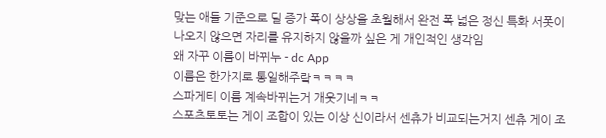맞는 애들 기준으로 딜 증가 폭이 상상을 초월해서 완전 폭 넓은 정신 특화 서폿이 나오지 않으면 자리를 유지하지 않을까 싶은 게 개인적인 생각임
왜 자꾸 이름이 바뀌누 - dc App
이름은 한가지로 통일해주랔ㅋㅋㅋㅋ
스파게티 이름 계속바뀌는거 개웃기네ㅋㅋ
스포츠토토는 게이 조합이 있는 이상 신이라서 센츄가 비교되는거지 센츄 게이 조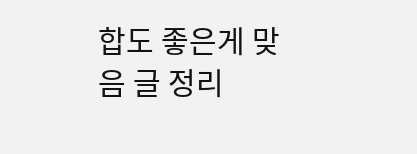합도 좋은게 맞음 글 정리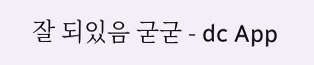잘 되있음 굳굳 - dc App